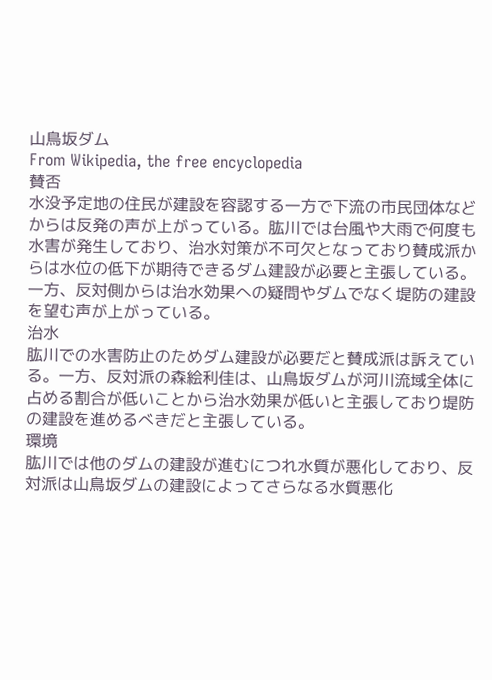山鳥坂ダム
From Wikipedia, the free encyclopedia
賛否
水没予定地の住民が建設を容認する一方で下流の市民団体などからは反発の声が上がっている。肱川では台風や大雨で何度も水害が発生しており、治水対策が不可欠となっており賛成派からは水位の低下が期待できるダム建設が必要と主張している。一方、反対側からは治水効果への疑問やダムでなく堤防の建設を望む声が上がっている。
治水
肱川での水害防止のためダム建設が必要だと賛成派は訴えている。一方、反対派の森絵利佳は、山鳥坂ダムが河川流域全体に占める割合が低いことから治水効果が低いと主張しており堤防の建設を進めるべきだと主張している。
環境
肱川では他のダムの建設が進むにつれ水質が悪化しており、反対派は山鳥坂ダムの建設によってさらなる水質悪化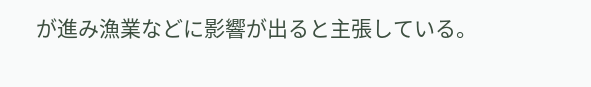が進み漁業などに影響が出ると主張している。